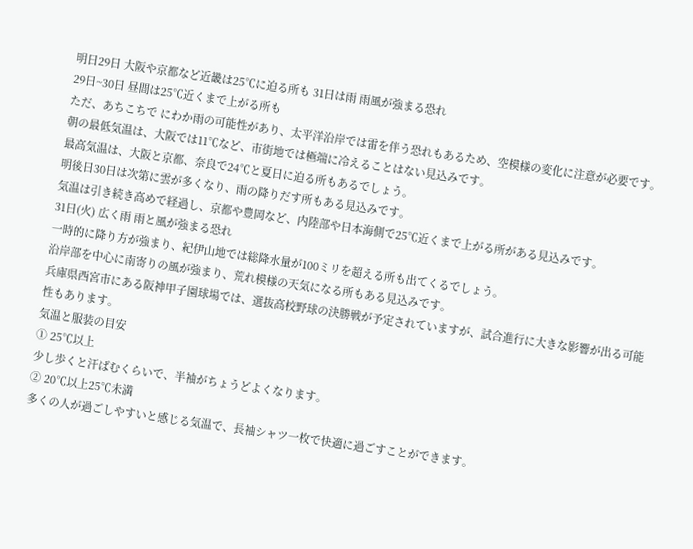明日29日 大阪や京都など近畿は25℃に迫る所も 31日は雨 雨風が強まる恐れ
29日~30日 昼間は25℃近くまで上がる所も
ただ、あちこちで にわか雨の可能性があり、太平洋沿岸では雷を伴う恐れもあるため、空模様の変化に注意が必要です。
朝の最低気温は、大阪では11℃など、市街地では極端に冷えることはない見込みです。
最高気温は、大阪と京都、奈良で24℃と夏日に迫る所もあるでしょう。
明後日30日は次第に雲が多くなり、雨の降りだす所もある見込みです。
気温は引き続き高めで経過し、京都や豊岡など、内陸部や日本海側で25℃近くまで上がる所がある見込みです。
31日(火) 広く雨 雨と風が強まる恐れ
一時的に降り方が強まり、紀伊山地では総降水量が100ミリを超える所も出てくるでしょう。
沿岸部を中心に南寄りの風が強まり、荒れ模様の天気になる所もある見込みです。
兵庫県西宮市にある阪神甲子園球場では、選抜高校野球の決勝戦が予定されていますが、試合進行に大きな影響が出る可能性もあります。
気温と服装の目安
① 25℃以上
少し歩くと汗ばむくらいで、半袖がちょうどよくなります。
② 20℃以上25℃未満
多くの人が過ごしやすいと感じる気温で、長袖シャツ一枚で快適に過ごすことができます。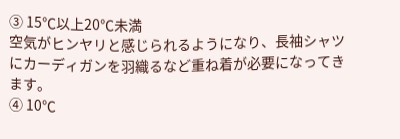③ 15℃以上20℃未満
空気がヒンヤリと感じられるようになり、長袖シャツにカーディガンを羽織るなど重ね着が必要になってきます。
④ 10℃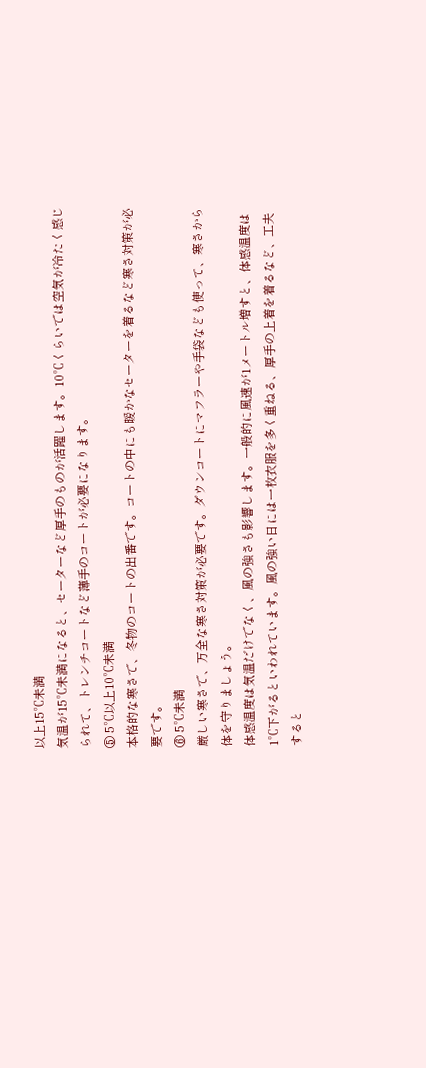以上15℃未満
気温が15℃未満になると、セーターなど厚手のものが活躍します。10℃くらいでは空気が冷たく感じられて、トレンチコートなど薄手のコートが必要になります。
⑤ 5℃以上10℃未満
本格的な寒さで、冬物のコートの出番です。コートの中にも暖かなセーターを着るなど寒さ対策が必要です。
⑥ 5℃未満
厳しい寒さで、万全な寒さ対策が必要です。ダウンコートにマフラーや手袋なども使って、寒さから体を守りましょう。
体感温度は気温だけでなく、風の強さも影響します。一般的に風速が1メートル増すと、体感温度は1℃下がるといわれています。風の強い日には一枚衣服を多く重ねる、厚手の上着を着るなど、工夫すると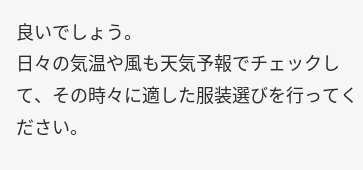良いでしょう。
日々の気温や風も天気予報でチェックして、その時々に適した服装選びを行ってください。